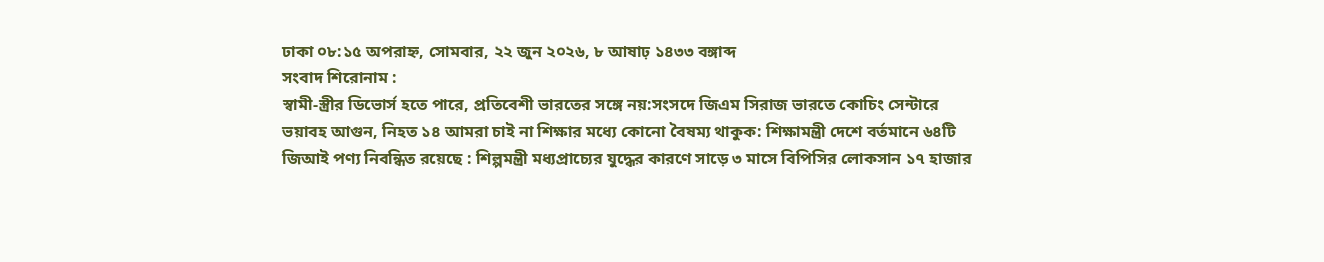ঢাকা ০৮:১৫ অপরাহ্ন, সোমবার, ২২ জুন ২০২৬, ৮ আষাঢ় ১৪৩৩ বঙ্গাব্দ
সংবাদ শিরোনাম :
স্বামী-স্ত্রীর ডিভোর্স হতে পারে, প্রতিবেশী ভারতের সঙ্গে নয়:সংসদে জিএম সিরাজ ভারতে কোচিং সেন্টারে ভয়াবহ আগুন, নিহত ১৪ আমরা চাই না শিক্ষার মধ্যে কোনো বৈষম্য থাকুক: শিক্ষামন্ত্রী দেশে বর্তমানে ৬৪টি জিআই পণ্য নিবন্ধিত রয়েছে : শিল্পমন্ত্রী মধ্যপ্রাচ্যের যুদ্ধের কারণে সাড়ে ৩ মাসে বিপিসির লোকসান ১৭ হাজার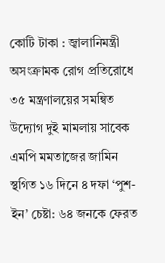কোটি টাকা : জ্বালানিমন্ত্রী অসংক্রামক রোগ প্রতিরোধে ৩৫ মন্ত্রণালয়ের সমন্বিত উদ্যোগ দুই মামলায় সাবেক এমপি মমতাজের জামিন স্থগিত ১৬ দিনে ৪ দফা ‘পুশ-ইন’ চেষ্টা: ৬৪ জনকে ফেরত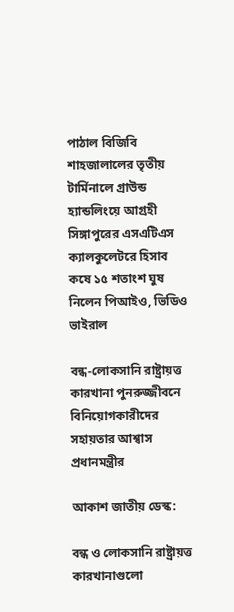পাঠাল বিজিবি শাহজালালের তৃতীয় টার্মিনালে গ্রাউন্ড হ্যান্ডলিংয়ে আগ্রহী সিঙ্গাপুরের এসএটিএস ক্যালকুলেটরে হিসাব কষে ১৫ শতাংশ ঘুষ নিলেন পিআইও, ভিডিও ভাইরাল

বন্ধ-লোকসানি রাষ্ট্রায়ত্ত কারখানা পুনরুজ্জীবনে বিনিয়োগকারীদের সহায়তার আশ্বাস প্রধানমন্ত্রীর

আকাশ জাতীয় ডেস্ক:

বন্ধ ও লোকসানি রাষ্ট্রায়ত্ত কারখানাগুলো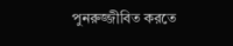পুনরুজ্জীবিত করতে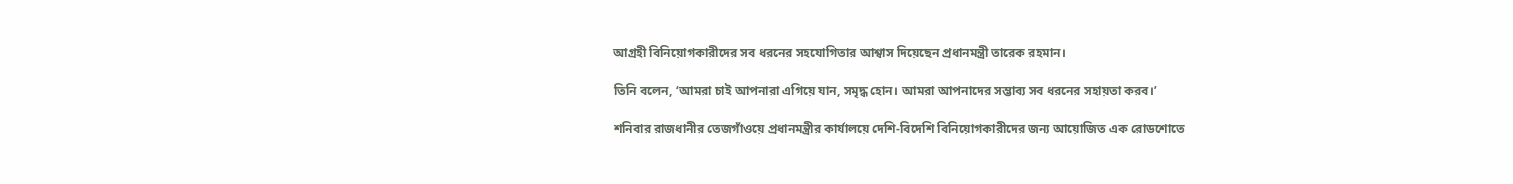আগ্রহী বিনিয়োগকারীদের সব ধরনের সহযোগিতার আশ্বাস দিয়েছেন প্রধানমন্ত্রী তারেক রহমান।

তিনি বলেন, ‘আমরা চাই আপনারা এগিয়ে যান, সমৃদ্ধ হোন। আমরা আপনাদের সম্ভাব্য সব ধরনের সহায়তা করব।’

শনিবার রাজধানীর তেজগাঁওয়ে প্রধানমন্ত্রীর কার্যালয়ে দেশি-বিদেশি বিনিয়োগকারীদের জন্য আয়োজিত এক রোডশোতে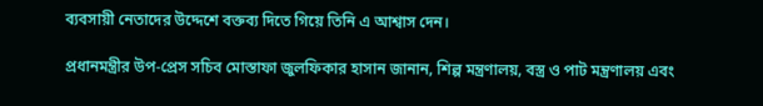ব্যবসায়ী নেতাদের উদ্দেশে বক্তব্য দিতে গিয়ে তিনি এ আশ্বাস দেন।

প্রধানমন্ত্রীর উপ-প্রেস সচিব মোস্তাফা জুলফিকার হাসান জানান, শিল্প মন্ত্রণালয়, বস্ত্র ও পাট মন্ত্রণালয় এবং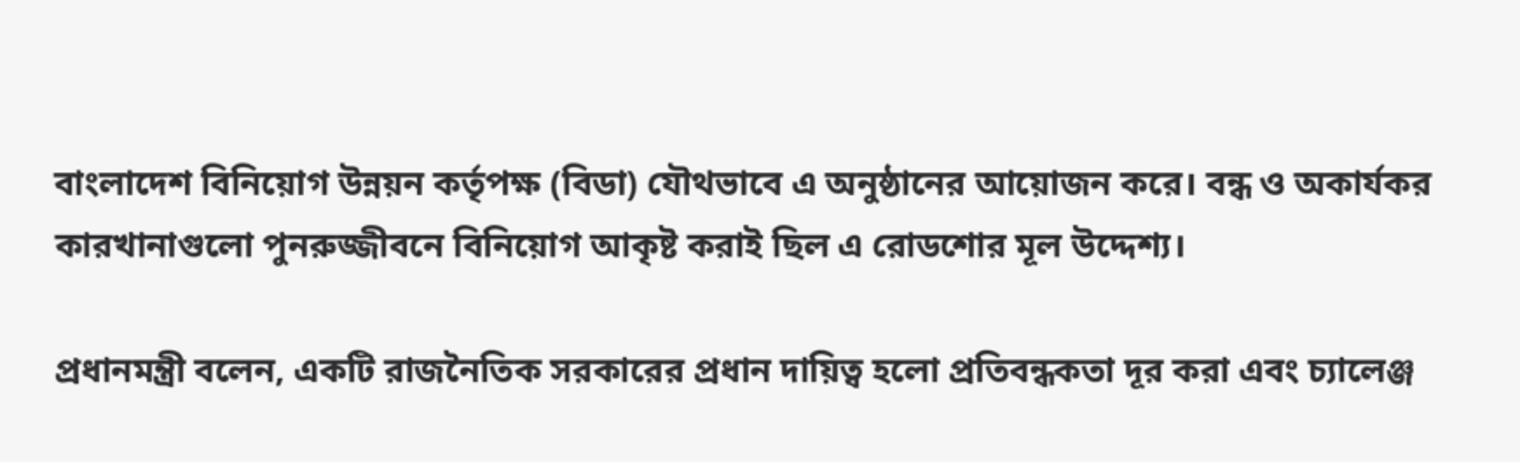বাংলাদেশ বিনিয়োগ উন্নয়ন কর্তৃপক্ষ (বিডা) যৌথভাবে এ অনুষ্ঠানের আয়োজন করে। বন্ধ ও অকার্যকর কারখানাগুলো পুনরুজ্জীবনে বিনিয়োগ আকৃষ্ট করাই ছিল এ রোডশোর মূল উদ্দেশ্য।

প্রধানমন্ত্রী বলেন, একটি রাজনৈতিক সরকারের প্রধান দায়িত্ব হলো প্রতিবন্ধকতা দূর করা এবং চ্যালেঞ্জ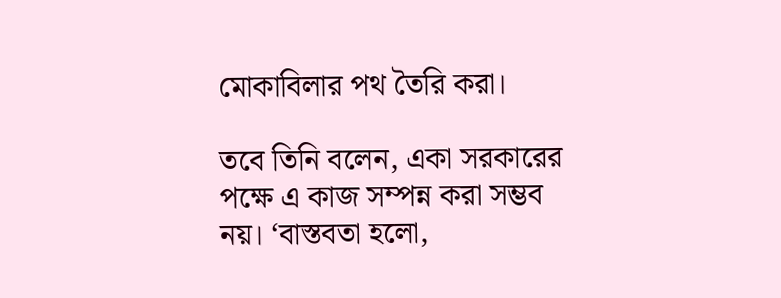মোকাবিলার পথ তৈরি করা।

তবে তিনি বলেন, একা সরকারের পক্ষে এ কাজ সম্পন্ন করা সম্ভব নয়। ‘বাস্তবতা হলো,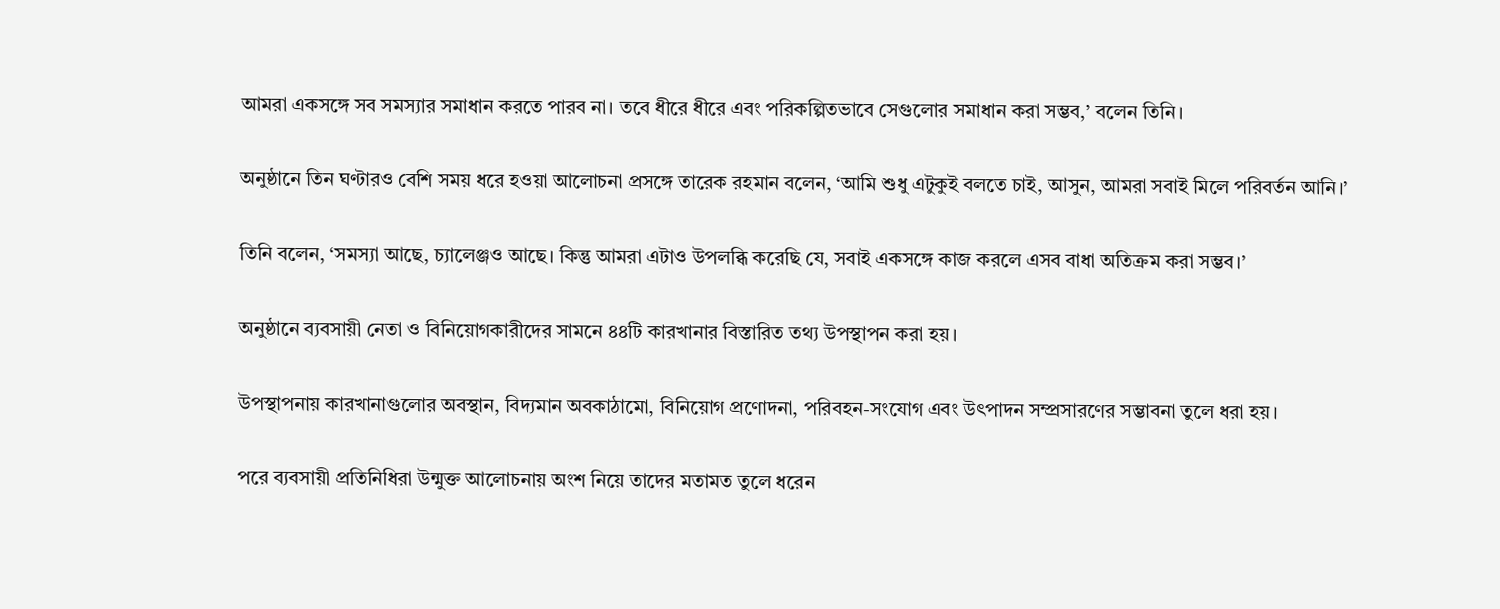আমরা একসঙ্গে সব সমস্যার সমাধান করতে পারব না। তবে ধীরে ধীরে এবং পরিকল্পিতভাবে সেগুলোর সমাধান করা সম্ভব,’ বলেন তিনি।

অনুষ্ঠানে তিন ঘণ্টারও বেশি সময় ধরে হওয়া আলোচনা প্রসঙ্গে তারেক রহমান বলেন, ‘আমি শুধু এটুকুই বলতে চাই, আসুন, আমরা সবাই মিলে পরিবর্তন আনি।’

তিনি বলেন, ‘সমস্যা আছে, চ্যালেঞ্জও আছে। কিন্তু আমরা এটাও উপলব্ধি করেছি যে, সবাই একসঙ্গে কাজ করলে এসব বাধা অতিক্রম করা সম্ভব।’

অনুষ্ঠানে ব্যবসায়ী নেতা ও বিনিয়োগকারীদের সামনে ৪৪টি কারখানার বিস্তারিত তথ্য উপস্থাপন করা হয়।

উপস্থাপনায় কারখানাগুলোর অবস্থান, বিদ্যমান অবকাঠামো, বিনিয়োগ প্রণোদনা, পরিবহন-সংযোগ এবং উৎপাদন সম্প্রসারণের সম্ভাবনা তুলে ধরা হয়।

পরে ব্যবসায়ী প্রতিনিধিরা উন্মুক্ত আলোচনায় অংশ নিয়ে তাদের মতামত তুলে ধরেন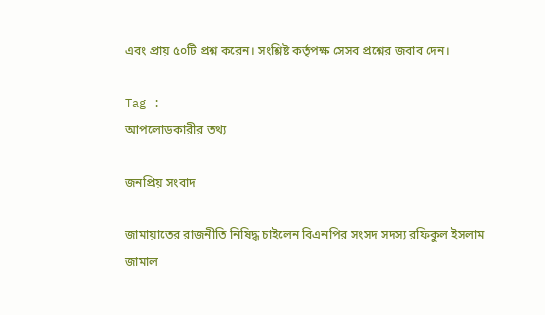এবং প্রায় ৫০টি প্রশ্ন করেন। সংশ্লিষ্ট কর্তৃপক্ষ সেসব প্রশ্নের জবাব দেন।

Tag :
আপলোডকারীর তথ্য

জনপ্রিয় সংবাদ

জামায়াতের রাজনীতি নিষিদ্ধ চাইলেন বিএনপির সংসদ সদস্য রফিকুল ইসলাম জামাল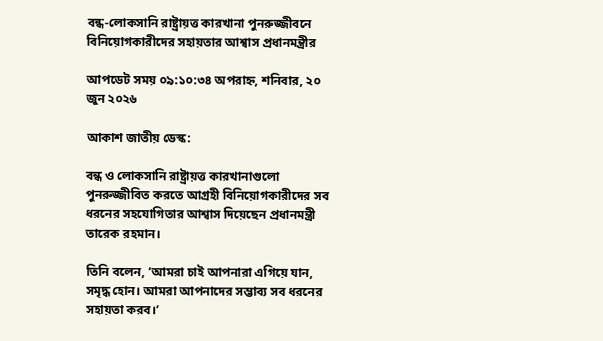বন্ধ-লোকসানি রাষ্ট্রায়ত্ত কারখানা পুনরুজ্জীবনে বিনিয়োগকারীদের সহায়তার আশ্বাস প্রধানমন্ত্রীর

আপডেট সময় ০৯:১০:৩৪ অপরাহ্ন, শনিবার, ২০ জুন ২০২৬

আকাশ জাতীয় ডেস্ক:

বন্ধ ও লোকসানি রাষ্ট্রায়ত্ত কারখানাগুলো পুনরুজ্জীবিত করতে আগ্রহী বিনিয়োগকারীদের সব ধরনের সহযোগিতার আশ্বাস দিয়েছেন প্রধানমন্ত্রী তারেক রহমান।

তিনি বলেন, ‘আমরা চাই আপনারা এগিয়ে যান, সমৃদ্ধ হোন। আমরা আপনাদের সম্ভাব্য সব ধরনের সহায়তা করব।’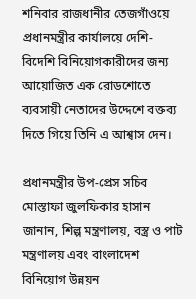শনিবার রাজধানীর তেজগাঁওয়ে প্রধানমন্ত্রীর কার্যালয়ে দেশি-বিদেশি বিনিয়োগকারীদের জন্য আয়োজিত এক রোডশোতে ব্যবসায়ী নেতাদের উদ্দেশে বক্তব্য দিতে গিয়ে তিনি এ আশ্বাস দেন।

প্রধানমন্ত্রীর উপ-প্রেস সচিব মোস্তাফা জুলফিকার হাসান জানান, শিল্প মন্ত্রণালয়, বস্ত্র ও পাট মন্ত্রণালয় এবং বাংলাদেশ বিনিয়োগ উন্নয়ন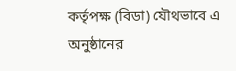কর্তৃপক্ষ (বিডা) যৌথভাবে এ অনুষ্ঠানের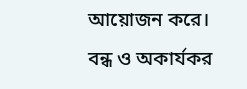আয়োজন করে। বন্ধ ও অকার্যকর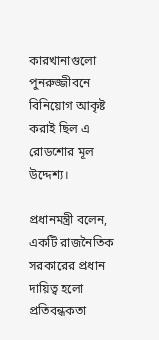কারখানাগুলো পুনরুজ্জীবনে বিনিয়োগ আকৃষ্ট করাই ছিল এ রোডশোর মূল উদ্দেশ্য।

প্রধানমন্ত্রী বলেন, একটি রাজনৈতিক সরকারের প্রধান দায়িত্ব হলো প্রতিবন্ধকতা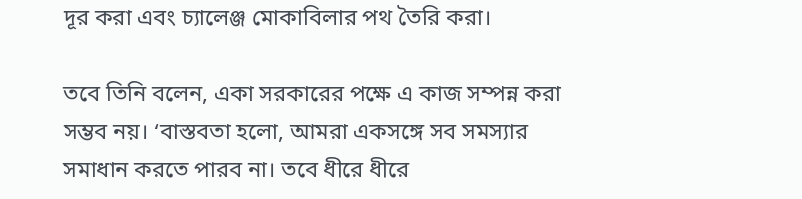দূর করা এবং চ্যালেঞ্জ মোকাবিলার পথ তৈরি করা।

তবে তিনি বলেন, একা সরকারের পক্ষে এ কাজ সম্পন্ন করা সম্ভব নয়। ‘বাস্তবতা হলো, আমরা একসঙ্গে সব সমস্যার সমাধান করতে পারব না। তবে ধীরে ধীরে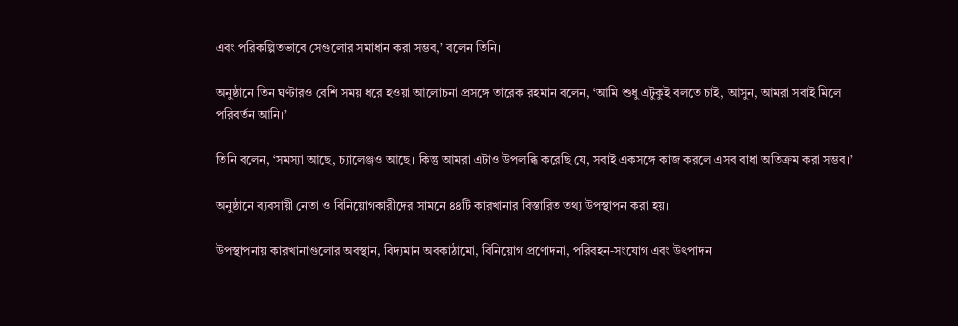এবং পরিকল্পিতভাবে সেগুলোর সমাধান করা সম্ভব,’ বলেন তিনি।

অনুষ্ঠানে তিন ঘণ্টারও বেশি সময় ধরে হওয়া আলোচনা প্রসঙ্গে তারেক রহমান বলেন, ‘আমি শুধু এটুকুই বলতে চাই, আসুন, আমরা সবাই মিলে পরিবর্তন আনি।’

তিনি বলেন, ‘সমস্যা আছে, চ্যালেঞ্জও আছে। কিন্তু আমরা এটাও উপলব্ধি করেছি যে, সবাই একসঙ্গে কাজ করলে এসব বাধা অতিক্রম করা সম্ভব।’

অনুষ্ঠানে ব্যবসায়ী নেতা ও বিনিয়োগকারীদের সামনে ৪৪টি কারখানার বিস্তারিত তথ্য উপস্থাপন করা হয়।

উপস্থাপনায় কারখানাগুলোর অবস্থান, বিদ্যমান অবকাঠামো, বিনিয়োগ প্রণোদনা, পরিবহন-সংযোগ এবং উৎপাদন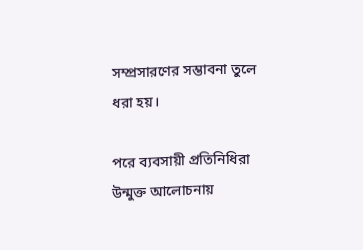সম্প্রসারণের সম্ভাবনা তুলে ধরা হয়।

পরে ব্যবসায়ী প্রতিনিধিরা উন্মুক্ত আলোচনায়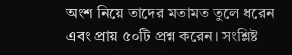অংশ নিয়ে তাদের মতামত তুলে ধরেন এবং প্রায় ৫০টি প্রশ্ন করেন। সংশ্লিষ্ট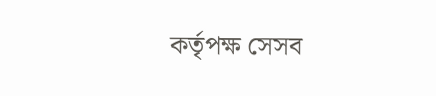কর্তৃপক্ষ সেসব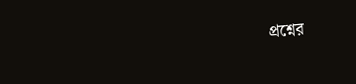প্রশ্নের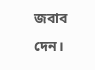জবাব দেন।